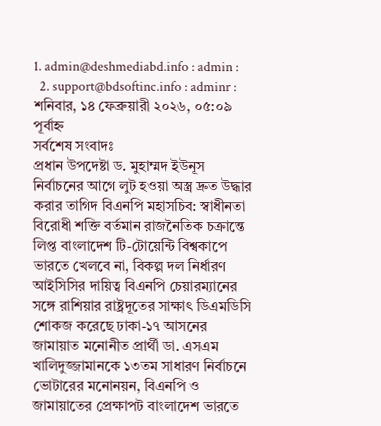1. admin@deshmediabd.info : admin :
  2. support@bdsoftinc.info : adminr :
শনিবার, ১৪ ফেব্রুয়ারী ২০২৬, ০৫:০৯ পূর্বাহ্ন
সর্বশেষ সংবাদঃ
প্রধান উপদেষ্টা ড. মুহাম্মদ ইউনূস নির্বাচনের আগে লুট হওয়া অস্ত্র দ্রুত উদ্ধার করার তাগিদ বিএনপি মহাসচিব: স্বাধীনতা বিরোধী শক্তি বর্তমান রাজনৈতিক চক্রান্তে লিপ্ত বাংলাদেশ টি-টোয়েন্টি বিশ্বকাপে ভারতে খেলবে না, বিকল্প দল নির্ধারণ আইসিসির দায়িত্ব বিএনপি চেয়ারম্যানের সঙ্গে রাশিয়ার রাষ্ট্রদূতের সাক্ষাৎ ডিএমডিসি শোকজ করেছে ঢাকা-১৭ আসনের জামায়াত মনোনীত প্রার্থী ডা. এসএম খালিদুজ্জামানকে ১৩তম সাধারণ নির্বাচনে ভোটারের মনোনয়ন, বিএনপি ও জামায়াতের প্রেক্ষাপট বাংলাদেশ ভারতে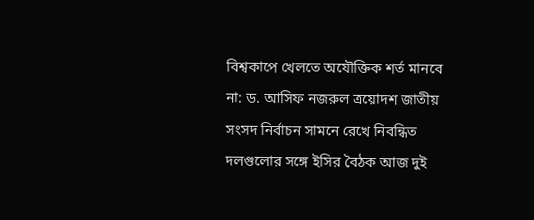বিশ্বকাপে খেলতে অযৌক্তিক শর্ত মানবে না: ড. আসিফ নজরুল ত্রয়োদশ জাতীয় সংসদ নির্বাচন সামনে রেখে নিবন্ধিত দলগুলোর সঙ্গে ইসির বৈঠক আজ দুই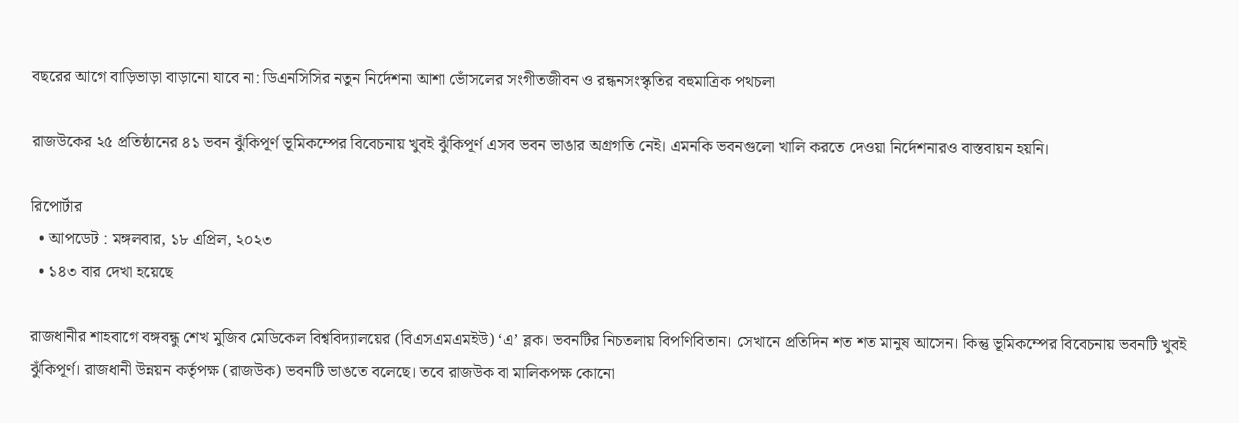বছরের আগে বাড়িভাড়া বাড়ানো যাবে না: ডিএনসিসির নতুন নির্দেশনা আশা ভোঁসলের সংগীতজীবন ও রন্ধনসংস্কৃতির বহুমাত্রিক পথচলা

রাজউকের ২৫ প্রতিষ্ঠানের ৪১ ভবন ঝুঁকিপূর্ণ ভূমিকম্পের বিবেচনায় খুবই ঝুঁকিপূর্ণ এসব ভবন ভাঙার অগ্রগতি নেই। এমনকি ভবনগুলো খালি করতে দেওয়া নির্দেশনারও বাস্তবায়ন হয়নি।

রিপোর্টার
  • আপডেট : মঙ্গলবার, ১৮ এপ্রিল, ২০২৩
  • ১৪৩ বার দেখা হয়েছে

রাজধানীর শাহবাগে বঙ্গবন্ধু শেখ মুজিব মেডিকেল বিশ্ববিদ্যালয়ের (বিএসএমএমইউ) ‘এ’ ব্লক। ভবনটির নিচতলায় বিপণিবিতান। সেখানে প্রতিদিন শত শত মানুষ আসেন। কিন্তু ভূমিকম্পের বিবেচনায় ভবনটি খুবই ঝুঁকিপূর্ণ। রাজধানী উন্নয়ন কর্তৃপক্ষ (রাজউক) ভবনটি ভাঙতে বলেছে। তবে রাজউক বা মালিকপক্ষ কোনো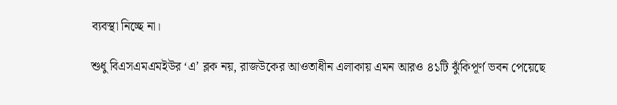ব্যবস্থা নিচ্ছে না।

শুধু বিএসএমএমইউর ‘এ’ ব্লক নয়, রাজউকের আওতাধীন এলাকায় এমন আরও ৪১টি ঝুঁকিপূর্ণ ভবন পেয়েছে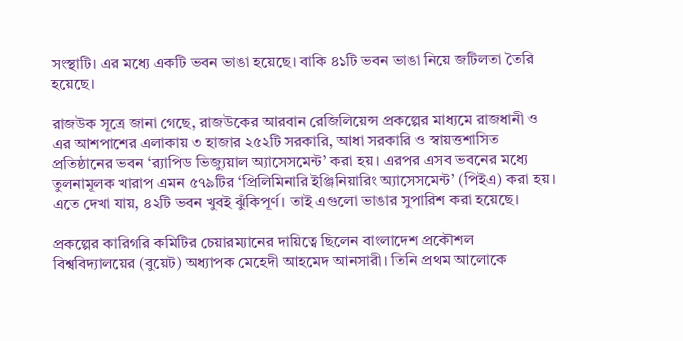সংস্থাটি। এর মধ্যে একটি ভবন ভাঙা হয়েছে। বাকি ৪১টি ভবন ভাঙা নিয়ে জটিলতা তৈরি হয়েছে।

রাজউক সূত্রে জানা গেছে, রাজউকের আরবান রেজিলিয়েন্স প্রকল্পের মাধ্যমে রাজধানী ও এর আশপাশের এলাকায় ৩ হাজার ২৫২টি সরকারি, আধা সরকারি ও স্বায়ত্তশাসিত প্রতিষ্ঠানের ভবন ‘র‌্যাপিড ভিজ্যুয়াল অ্যাসেসমেন্ট’ করা হয়। এরপর এসব ভবনের মধ্যে তুলনামূলক খারাপ এমন ৫৭৯টির ‘প্রিলিমিনারি ইঞ্জিনিয়ারিং অ্যাসেসমেন্ট’ (পিইএ) করা হয়। এতে দেখা যায়, ৪২টি ভবন খুবই ঝুঁকিপূর্ণ। তাই এগুলো ভাঙার সুপারিশ করা হয়েছে।

প্রকল্পের কারিগরি কমিটির চেয়ারম্যানের দায়িত্বে ছিলেন বাংলাদেশ প্রকৌশল বিশ্ববিদ্যালয়ের (বুয়েট) অধ্যাপক মেহেদী আহমেদ আনসারী। তিনি প্রথম আলোকে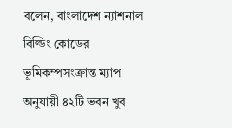বলেন, বাংলাদেশ ন্যাশনাল বিল্ডিং কোডের ভূমিকম্পসংক্রান্ত ম্যাপ অনুযায়ী ৪২টি ভবন খুব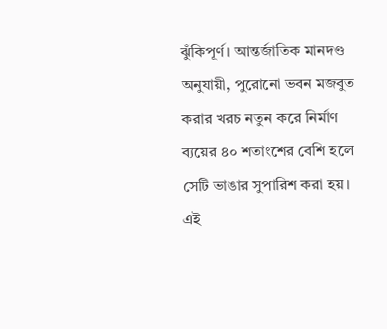ঝুঁকিপূর্ণ। আন্তর্জাতিক মানদণ্ড অনুযায়ী, পুরোনো ভবন মজবুত করার খরচ নতুন করে নির্মাণ ব্যয়ের ৪০ শতাংশের বেশি হলে সেটি ভাঙার সুপারিশ করা হয়। এই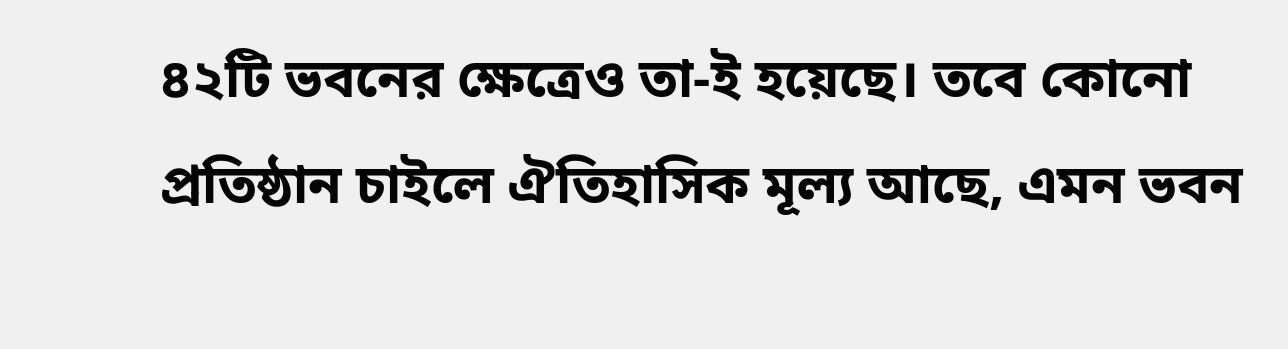৪২টি ভবনের ক্ষেত্রেও তা-ই হয়েছে। তবে কোনো প্রতিষ্ঠান চাইলে ঐতিহাসিক মূল্য আছে, এমন ভবন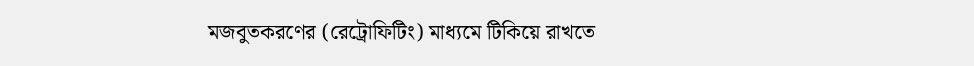মজবুতকরণের (রেট্রোফিটিং) মাধ্যমে টিকিয়ে রাখতে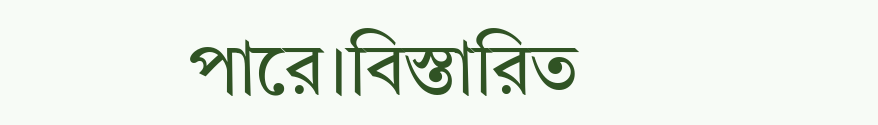পারে।বিস্তারিত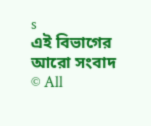s
এই বিভাগের আরো সংবাদ
© All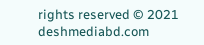rights reserved © 2021 deshmediabd.com